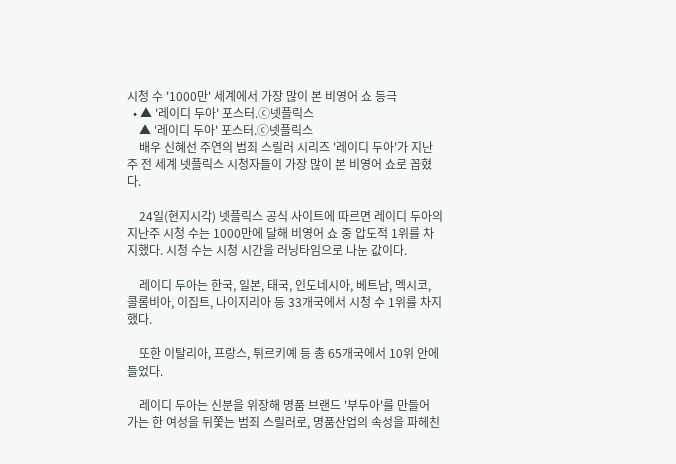시청 수 '1000만' 세계에서 가장 많이 본 비영어 쇼 등극
  • ▲ '레이디 두아' 포스터.ⓒ넷플릭스
    ▲ '레이디 두아' 포스터.ⓒ넷플릭스
    배우 신혜선 주연의 범죄 스릴러 시리즈 '레이디 두아'가 지난주 전 세계 넷플릭스 시청자들이 가장 많이 본 비영어 쇼로 꼽혔다.

    24일(현지시각) 넷플릭스 공식 사이트에 따르면 레이디 두아의 지난주 시청 수는 1000만에 달해 비영어 쇼 중 압도적 1위를 차지했다. 시청 수는 시청 시간을 러닝타임으로 나눈 값이다.

    레이디 두아는 한국, 일본, 태국, 인도네시아, 베트남, 멕시코, 콜롬비아, 이집트, 나이지리아 등 33개국에서 시청 수 1위를 차지했다.

    또한 이탈리아, 프랑스, 튀르키예 등 총 65개국에서 10위 안에 들었다.

    레이디 두아는 신분을 위장해 명품 브랜드 '부두아'를 만들어 가는 한 여성을 뒤쫓는 범죄 스릴러로, 명품산업의 속성을 파헤친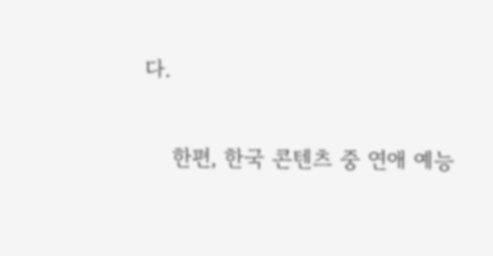다.

    한편, 한국 콘텐츠 중 연애 예능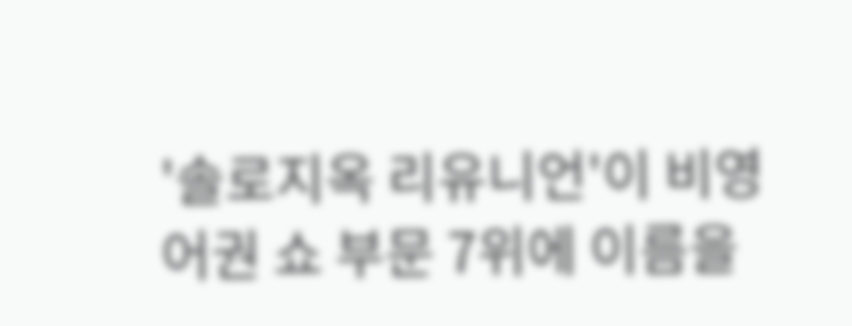'솔로지옥 리유니언'이 비영어권 쇼 부문 7위에 이름을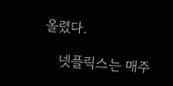올렸다.

    넷플릭스는 매주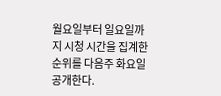월요일부터 일요일까지 시청 시간을 집계한 순위를 다음주 화요일 공개한다.